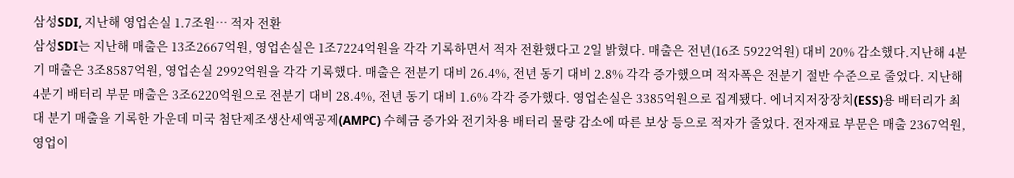삼성SDI, 지난해 영업손실 1.7조원… 적자 전환
삼성SDI는 지난해 매출은 13조2667억원, 영업손실은 1조7224억원을 각각 기록하면서 적자 전환했다고 2일 밝혔다. 매출은 전년(16조 5922억원) 대비 20% 감소했다.지난해 4분기 매출은 3조8587억원, 영업손실 2992억원을 각각 기록했다. 매출은 전분기 대비 26.4%, 전년 동기 대비 2.8% 각각 증가했으며 적자폭은 전분기 절반 수준으로 줄었다. 지난해 4분기 배터리 부문 매출은 3조6220억원으로 전분기 대비 28.4%, 전년 동기 대비 1.6% 각각 증가했다. 영업손실은 3385억원으로 집계됐다. 에너지저장장치(ESS)용 배터리가 최대 분기 매출을 기록한 가운데 미국 첨단제조생산세액공제(AMPC) 수혜금 증가와 전기차용 배터리 물량 감소에 따른 보상 등으로 적자가 줄었다. 전자재료 부문은 매출 2367억원, 영업이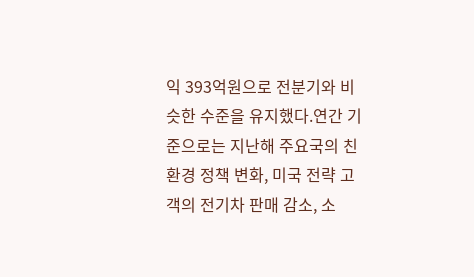익 393억원으로 전분기와 비슷한 수준을 유지했다.연간 기준으로는 지난해 주요국의 친환경 정책 변화, 미국 전략 고객의 전기차 판매 감소, 소